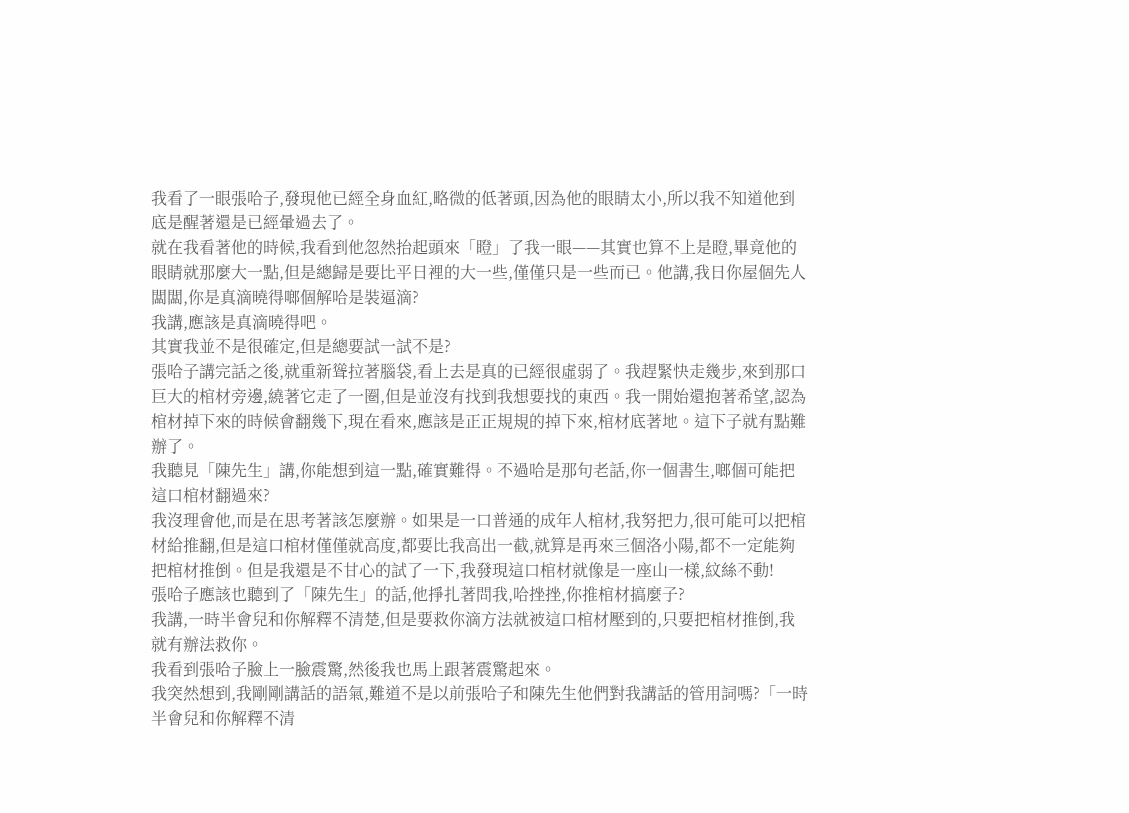我看了一眼張哈子,發現他已經全身血紅,略微的低著頭,因為他的眼睛太小,所以我不知道他到底是醒著還是已經暈過去了。
就在我看著他的時候,我看到他忽然抬起頭來「瞪」了我一眼——其實也算不上是瞪,畢竟他的眼睛就那麼大一點,但是總歸是要比平日裡的大一些,僅僅只是一些而已。他講,我日你屋個先人闆闆,你是真滴曉得啷個解哈是裝逼滴?
我講,應該是真滴曉得吧。
其實我並不是很確定,但是總要試一試不是?
張哈子講完話之後,就重新聳拉著腦袋,看上去是真的已經很虛弱了。我趕緊快走幾步,來到那口巨大的棺材旁邊,繞著它走了一圈,但是並沒有找到我想要找的東西。我一開始還抱著希望,認為棺材掉下來的時候會翻幾下,現在看來,應該是正正規規的掉下來,棺材底著地。這下子就有點難辦了。
我聽見「陳先生」講,你能想到這一點,確實難得。不過哈是那句老話,你一個書生,啷個可能把這口棺材翻過來?
我沒理會他,而是在思考著該怎麼辦。如果是一口普通的成年人棺材,我努把力,很可能可以把棺材給推翻,但是這口棺材僅僅就高度,都要比我高出一截,就算是再來三個洛小陽,都不一定能夠把棺材推倒。但是我還是不甘心的試了一下,我發現這口棺材就像是一座山一樣,紋絲不動!
張哈子應該也聽到了「陳先生」的話,他掙扎著問我,哈挫挫,你推棺材搞麼子?
我講,一時半會兒和你解釋不清楚,但是要救你滴方法就被這口棺材壓到的,只要把棺材推倒,我就有辦法救你。
我看到張哈子臉上一臉震驚,然後我也馬上跟著震驚起來。
我突然想到,我剛剛講話的語氣,難道不是以前張哈子和陳先生他們對我講話的管用詞嗎?「一時半會兒和你解釋不清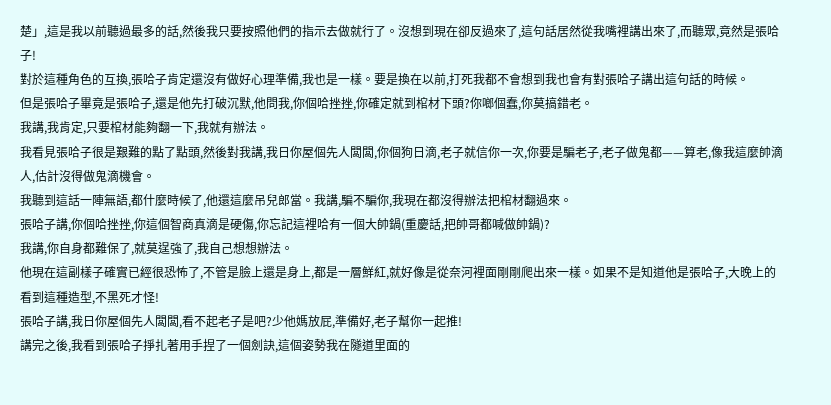楚」,這是我以前聽過最多的話,然後我只要按照他們的指示去做就行了。沒想到現在卻反過來了,這句話居然從我嘴裡講出來了,而聽眾,竟然是張哈子!
對於這種角色的互換,張哈子肯定還沒有做好心理準備,我也是一樣。要是換在以前,打死我都不會想到我也會有對張哈子講出這句話的時候。
但是張哈子畢竟是張哈子,還是他先打破沉默,他問我,你個哈挫挫,你確定就到棺材下頭?你啷個蠢,你莫搞錯老。
我講,我肯定,只要棺材能夠翻一下,我就有辦法。
我看見張哈子很是艱難的點了點頭,然後對我講,我日你屋個先人闆闆,你個狗日滴,老子就信你一次,你要是騙老子,老子做鬼都——算老,像我這麼帥滴人,估計沒得做鬼滴機會。
我聽到這話一陣無語,都什麼時候了,他還這麼吊兒郎當。我講,騙不騙你,我現在都沒得辦法把棺材翻過來。
張哈子講,你個哈挫挫,你這個智商真滴是硬傷,你忘記這裡哈有一個大帥鍋(重慶話,把帥哥都喊做帥鍋)?
我講,你自身都難保了,就莫逞強了,我自己想想辦法。
他現在這副樣子確實已經很恐怖了,不管是臉上還是身上,都是一層鮮紅,就好像是從奈河裡面剛剛爬出來一樣。如果不是知道他是張哈子,大晚上的看到這種造型,不黑死才怪!
張哈子講,我日你屋個先人闆闆,看不起老子是吧?少他媽放屁,準備好,老子幫你一起推!
講完之後,我看到張哈子掙扎著用手捏了一個劍訣,這個姿勢我在隧道里面的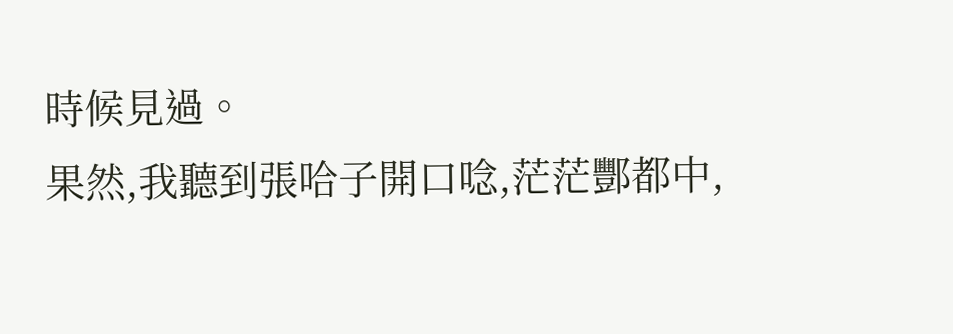時候見過。
果然,我聽到張哈子開口唸,茫茫酆都中,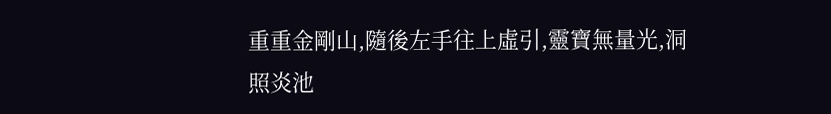重重金剛山,隨後左手往上虛引,靈寶無量光,洞照炎池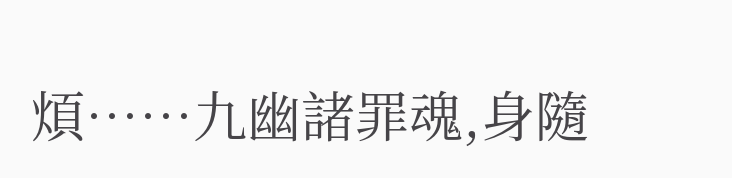煩……九幽諸罪魂,身隨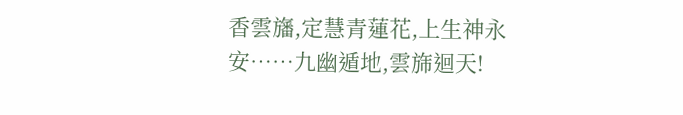香雲旛,定慧青蓮花,上生神永安……九幽遁地,雲旆迴天!